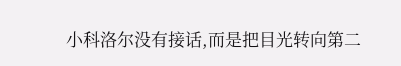小科洛尔没有接话,而是把目光转向第二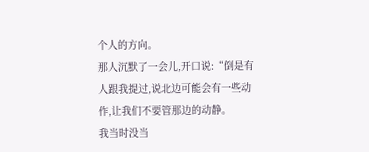个人的方向。
那人沉默了一会儿,开口说:“倒是有人跟我提过,说北边可能会有一些动作,让我们不要管那边的动静。
我当时没当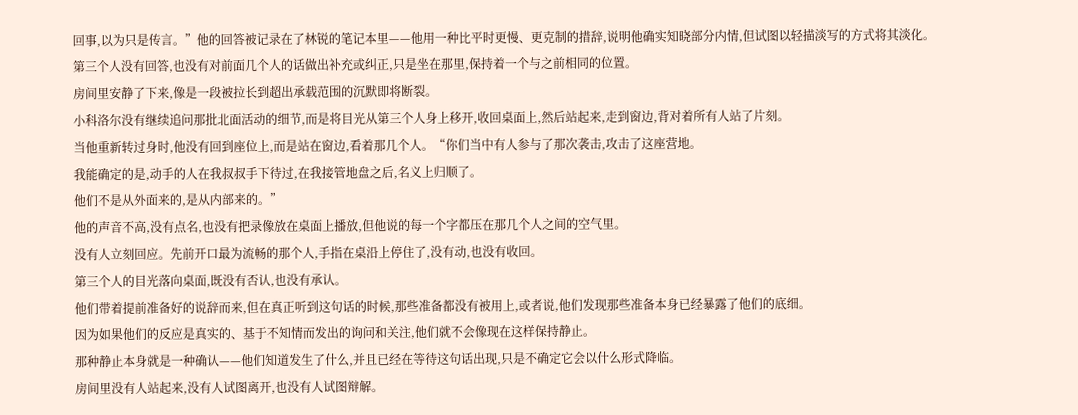回事,以为只是传言。”他的回答被记录在了林锐的笔记本里——他用一种比平时更慢、更克制的措辞,说明他确实知晓部分内情,但试图以轻描淡写的方式将其淡化。
第三个人没有回答,也没有对前面几个人的话做出补充或纠正,只是坐在那里,保持着一个与之前相同的位置。
房间里安静了下来,像是一段被拉长到超出承载范围的沉默即将断裂。
小科洛尔没有继续追问那批北面活动的细节,而是将目光从第三个人身上移开,收回桌面上,然后站起来,走到窗边,背对着所有人站了片刻。
当他重新转过身时,他没有回到座位上,而是站在窗边,看着那几个人。“你们当中有人参与了那次袭击,攻击了这座营地。
我能确定的是,动手的人在我叔叔手下待过,在我接管地盘之后,名义上归顺了。
他们不是从外面来的,是从内部来的。”
他的声音不高,没有点名,也没有把录像放在桌面上播放,但他说的每一个字都压在那几个人之间的空气里。
没有人立刻回应。先前开口最为流畅的那个人,手指在桌沿上停住了,没有动,也没有收回。
第三个人的目光落向桌面,既没有否认,也没有承认。
他们带着提前准备好的说辞而来,但在真正听到这句话的时候,那些准备都没有被用上,或者说,他们发现那些准备本身已经暴露了他们的底细。
因为如果他们的反应是真实的、基于不知情而发出的询问和关注,他们就不会像现在这样保持静止。
那种静止本身就是一种确认——他们知道发生了什么,并且已经在等待这句话出现,只是不确定它会以什么形式降临。
房间里没有人站起来,没有人试图离开,也没有人试图辩解。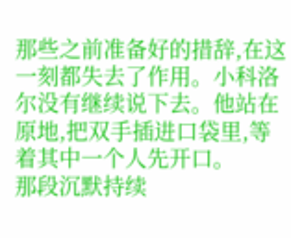那些之前准备好的措辞,在这一刻都失去了作用。小科洛尔没有继续说下去。他站在原地,把双手插进口袋里,等着其中一个人先开口。
那段沉默持续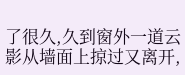了很久,久到窗外一道云影从墙面上掠过又离开,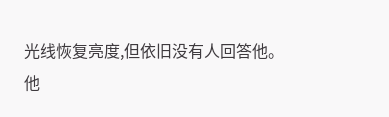光线恢复亮度,但依旧没有人回答他。
他